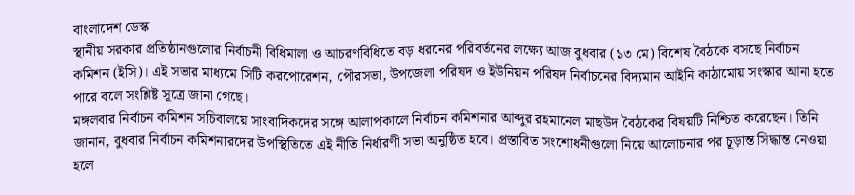বাংলাদেশ ডেস্ক
স্থানীয় সরকার প্রতিষ্ঠানগুলোর নির্বাচনী বিধিমালা ও আচরণবিধিতে বড় ধরনের পরিবর্তনের লক্ষ্যে আজ বুধবার (১৩ মে) বিশেষ বৈঠকে বসছে নির্বাচন কমিশন (ইসি)। এই সভার মাধ্যমে সিটি করপোরেশন, পৌরসভা, উপজেলা পরিষদ ও ইউনিয়ন পরিষদ নির্বাচনের বিদ্যমান আইনি কাঠামোয় সংস্কার আনা হতে পারে বলে সংশ্লিষ্ট সূত্রে জানা গেছে।
মঙ্গলবার নির্বাচন কমিশন সচিবালয়ে সাংবাদিকদের সঙ্গে আলাপকালে নির্বাচন কমিশনার আব্দুর রহমানেল মাছউদ বৈঠকের বিষয়টি নিশ্চিত করেছেন। তিনি জানান, বুধবার নির্বাচন কমিশনারদের উপস্থিতিতে এই নীতি নির্ধারণী সভা অনুষ্ঠিত হবে। প্রস্তাবিত সংশোধনীগুলো নিয়ে আলোচনার পর চূড়ান্ত সিদ্ধান্ত নেওয়া হলে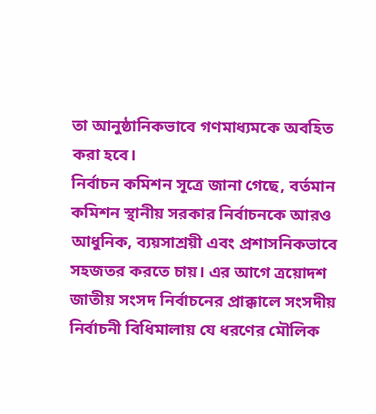তা আনুষ্ঠানিকভাবে গণমাধ্যমকে অবহিত করা হবে।
নির্বাচন কমিশন সূত্রে জানা গেছে, বর্তমান কমিশন স্থানীয় সরকার নির্বাচনকে আরও আধুনিক, ব্যয়সাশ্রয়ী এবং প্রশাসনিকভাবে সহজতর করতে চায়। এর আগে ত্রয়োদশ জাতীয় সংসদ নির্বাচনের প্রাক্কালে সংসদীয় নির্বাচনী বিধিমালায় যে ধরণের মৌলিক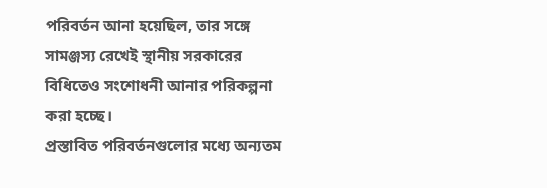পরিবর্তন আনা হয়েছিল, তার সঙ্গে সামঞ্জস্য রেখেই স্থানীয় সরকারের বিধিতেও সংশোধনী আনার পরিকল্পনা করা হচ্ছে।
প্রস্তাবিত পরিবর্তনগুলোর মধ্যে অন্যতম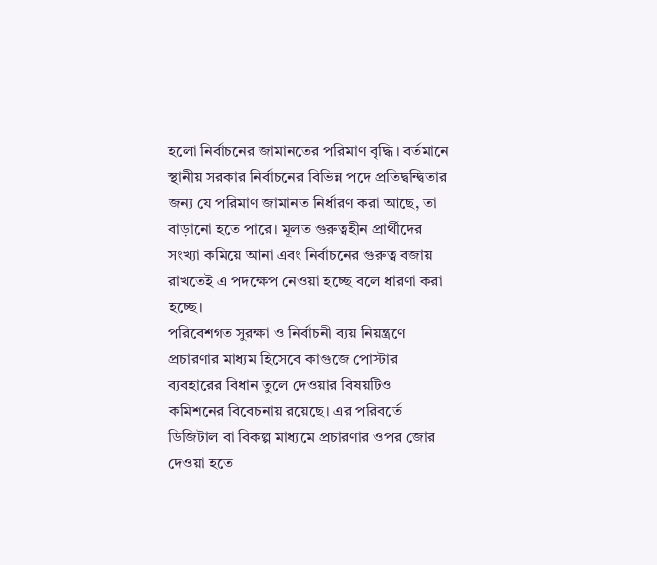হলো নির্বাচনের জামানতের পরিমাণ বৃদ্ধি। বর্তমানে স্থানীয় সরকার নির্বাচনের বিভিন্ন পদে প্রতিদ্বন্দ্বিতার জন্য যে পরিমাণ জামানত নির্ধারণ করা আছে, তা বাড়ানো হতে পারে। মূলত গুরুত্বহীন প্রার্থীদের সংখ্যা কমিয়ে আনা এবং নির্বাচনের গুরুত্ব বজায় রাখতেই এ পদক্ষেপ নেওয়া হচ্ছে বলে ধারণা করা হচ্ছে।
পরিবেশগত সুরক্ষা ও নির্বাচনী ব্যয় নিয়ন্ত্রণে প্রচারণার মাধ্যম হিসেবে কাগুজে পোস্টার ব্যবহারের বিধান তুলে দেওয়ার বিষয়টিও কমিশনের বিবেচনায় রয়েছে। এর পরিবর্তে ডিজিটাল বা বিকল্প মাধ্যমে প্রচারণার ওপর জোর দেওয়া হতে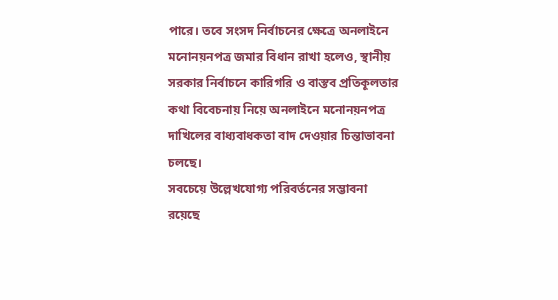পারে। তবে সংসদ নির্বাচনের ক্ষেত্রে অনলাইনে মনোনয়নপত্র জমার বিধান রাখা হলেও, স্থানীয় সরকার নির্বাচনে কারিগরি ও বাস্তব প্রতিকূলতার কথা বিবেচনায় নিয়ে অনলাইনে মনোনয়নপত্র দাখিলের বাধ্যবাধকতা বাদ দেওয়ার চিন্তাভাবনা চলছে।
সবচেয়ে উল্লেখযোগ্য পরিবর্তনের সম্ভাবনা রয়েছে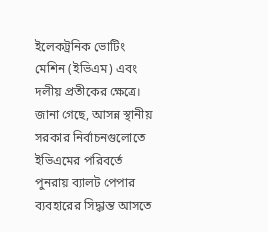ইলেকট্রনিক ভোটিং মেশিন (ইভিএম) এবং দলীয় প্রতীকের ক্ষেত্রে। জানা গেছে, আসন্ন স্থানীয় সরকার নির্বাচনগুলোতে ইভিএমের পরিবর্তে পুনরায় ব্যালট পেপার ব্যবহারের সিদ্ধান্ত আসতে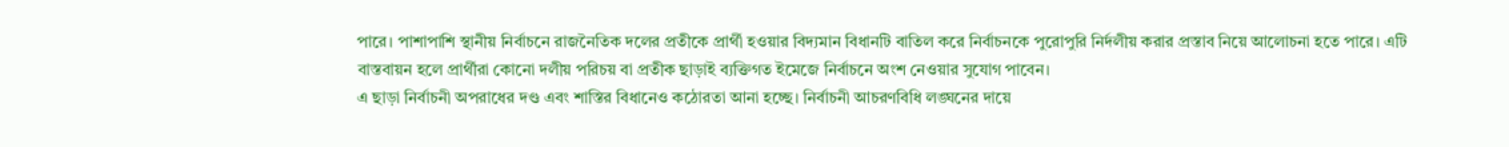পারে। পাশাপাশি স্থানীয় নির্বাচনে রাজনৈতিক দলের প্রতীকে প্রার্থী হওয়ার বিদ্যমান বিধানটি বাতিল করে নির্বাচনকে পুরোপুরি নির্দলীয় করার প্রস্তাব নিয়ে আলোচনা হতে পারে। এটি বাস্তবায়ন হলে প্রার্থীরা কোনো দলীয় পরিচয় বা প্রতীক ছাড়াই ব্যক্তিগত ইমেজে নির্বাচনে অংশ নেওয়ার সুযোগ পাবেন।
এ ছাড়া নির্বাচনী অপরাধের দণ্ড এবং শাস্তির বিধানেও কঠোরতা আনা হচ্ছে। নির্বাচনী আচরণবিধি লঙ্ঘনের দায়ে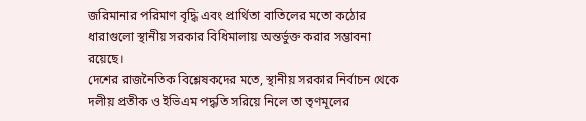জরিমানার পরিমাণ বৃদ্ধি এবং প্রার্থিতা বাতিলের মতো কঠোর ধারাগুলো স্থানীয় সরকার বিধিমালায় অন্তর্ভুক্ত করার সম্ভাবনা রয়েছে।
দেশের রাজনৈতিক বিশ্লেষকদের মতে, স্থানীয় সরকার নির্বাচন থেকে দলীয় প্রতীক ও ইভিএম পদ্ধতি সরিয়ে নিলে তা তৃণমূলের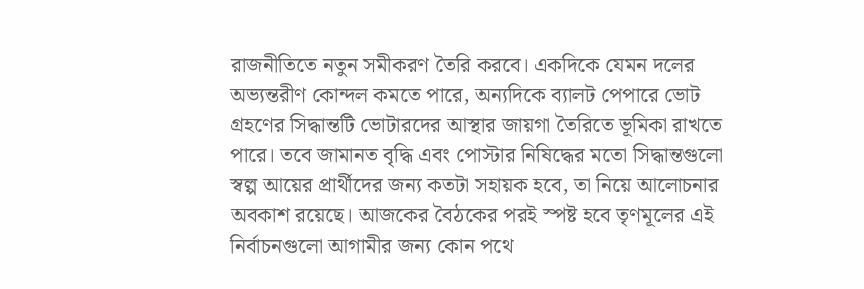রাজনীতিতে নতুন সমীকরণ তৈরি করবে। একদিকে যেমন দলের অভ্যন্তরীণ কোন্দল কমতে পারে, অন্যদিকে ব্যালট পেপারে ভোট গ্রহণের সিদ্ধান্তটি ভোটারদের আস্থার জায়গা তৈরিতে ভূমিকা রাখতে পারে। তবে জামানত বৃদ্ধি এবং পোস্টার নিষিদ্ধের মতো সিদ্ধান্তগুলো স্বল্প আয়ের প্রার্থীদের জন্য কতটা সহায়ক হবে, তা নিয়ে আলোচনার অবকাশ রয়েছে। আজকের বৈঠকের পরই স্পষ্ট হবে তৃণমূলের এই নির্বাচনগুলো আগামীর জন্য কোন পথে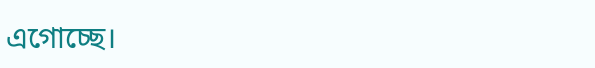এগোচ্ছে।